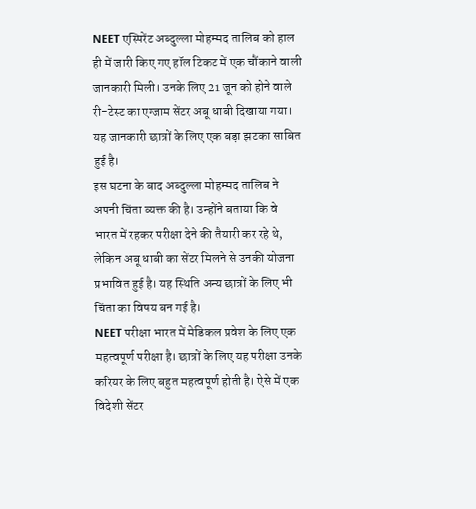NEET एस्पिरेंट अब्दुल्ला मोहम्मद तालिब को हाल ही में जारी किए गए हॉल टिकट में एक चौंकाने वाली जानकारी मिली। उनके लिए 21 जून को होने वाले री-टेस्ट का एग्जाम सेंटर अबू धाबी दिखाया गया। यह जानकारी छात्रों के लिए एक बड़ा झटका साबित हुई है।
इस घटना के बाद अब्दुल्ला मोहम्मद तालिब ने अपनी चिंता व्यक्त की है। उन्होंने बताया कि वे भारत में रहकर परीक्षा देने की तैयारी कर रहे थे, लेकिन अबू धाबी का सेंटर मिलने से उनकी योजना प्रभावित हुई है। यह स्थिति अन्य छात्रों के लिए भी चिंता का विषय बन गई है।
NEET परीक्षा भारत में मेडिकल प्रवेश के लिए एक महत्वपूर्ण परीक्षा है। छात्रों के लिए यह परीक्षा उनके करियर के लिए बहुत महत्वपूर्ण होती है। ऐसे में एक विदेशी सेंटर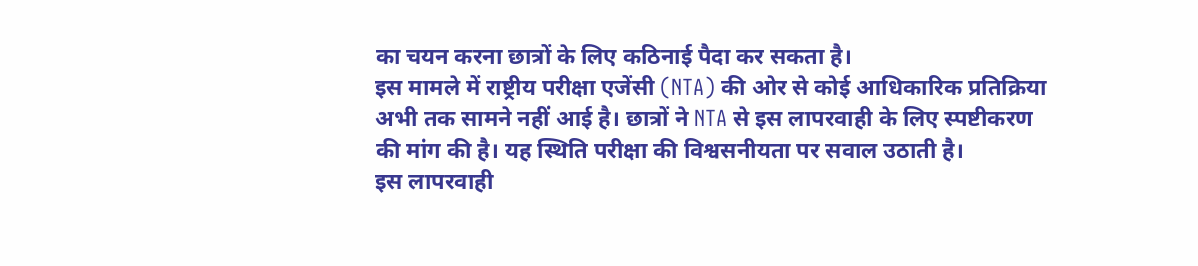का चयन करना छात्रों के लिए कठिनाई पैदा कर सकता है।
इस मामले में राष्ट्रीय परीक्षा एजेंसी (NTA) की ओर से कोई आधिकारिक प्रतिक्रिया अभी तक सामने नहीं आई है। छात्रों ने NTA से इस लापरवाही के लिए स्पष्टीकरण की मांग की है। यह स्थिति परीक्षा की विश्वसनीयता पर सवाल उठाती है।
इस लापरवाही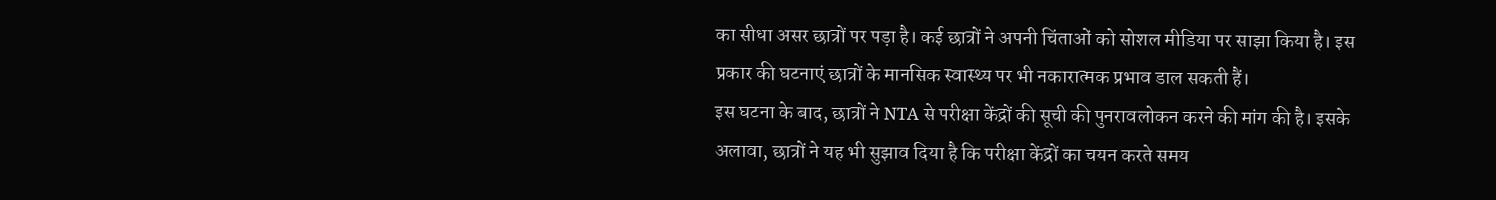का सीधा असर छात्रों पर पड़ा है। कई छात्रों ने अपनी चिंताओं को सोशल मीडिया पर साझा किया है। इस प्रकार की घटनाएं छात्रों के मानसिक स्वास्थ्य पर भी नकारात्मक प्रभाव डाल सकती हैं।
इस घटना के बाद, छात्रों ने NTA से परीक्षा केंद्रों की सूची की पुनरावलोकन करने की मांग की है। इसके अलावा, छात्रों ने यह भी सुझाव दिया है कि परीक्षा केंद्रों का चयन करते समय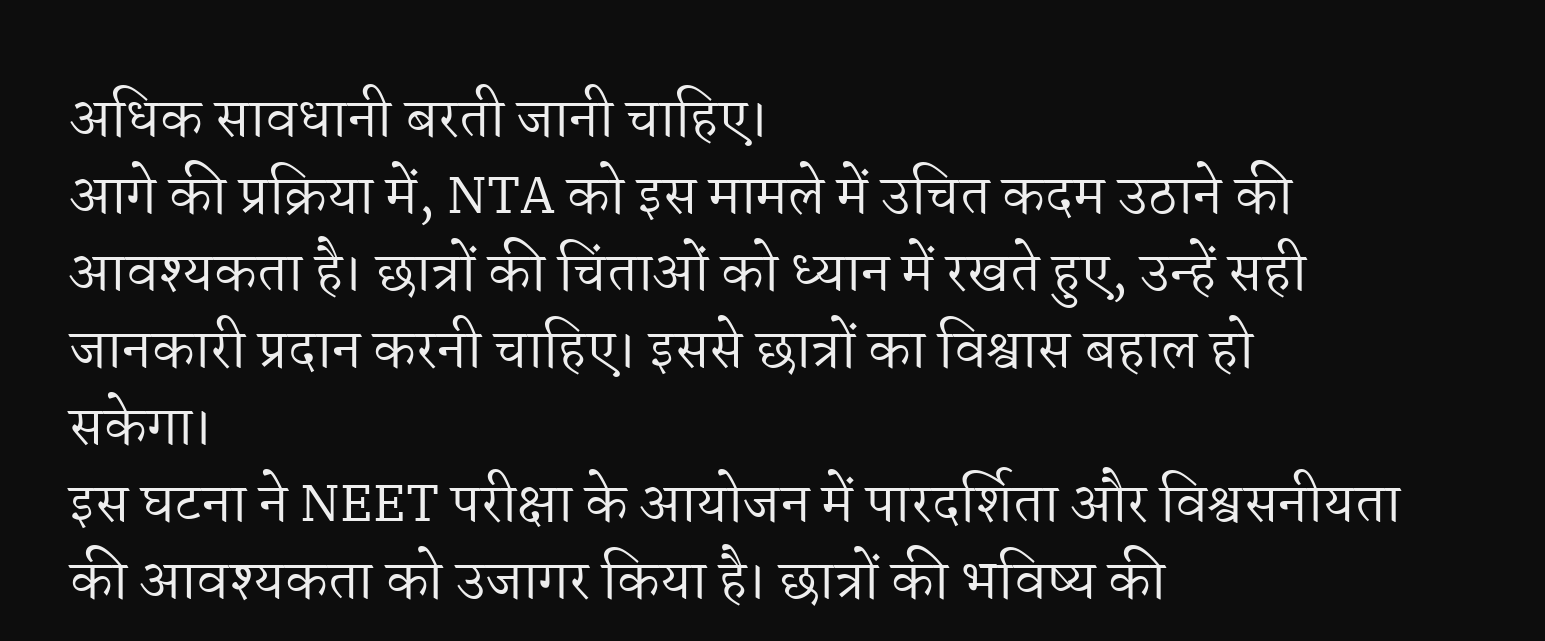अधिक सावधानी बरती जानी चाहिए।
आगे की प्रक्रिया में, NTA को इस मामले में उचित कदम उठाने की आवश्यकता है। छात्रों की चिंताओं को ध्यान में रखते हुए, उन्हें सही जानकारी प्रदान करनी चाहिए। इससे छात्रों का विश्वास बहाल हो सकेगा।
इस घटना ने NEET परीक्षा के आयोजन में पारदर्शिता और विश्वसनीयता की आवश्यकता को उजागर किया है। छात्रों की भविष्य की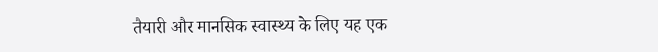तैयारी और मानसिक स्वास्थ्य के लिए यह एक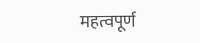महत्वपूर्ण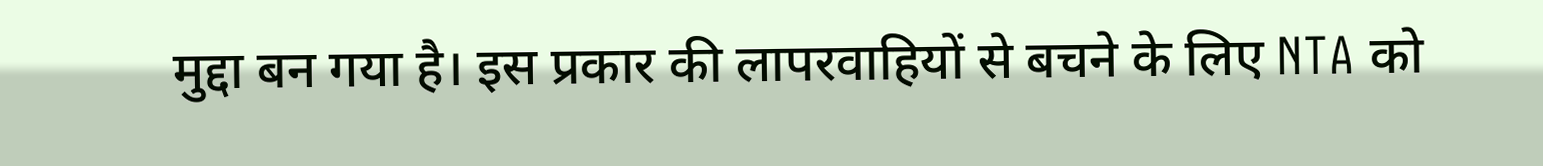मुद्दा बन गया है। इस प्रकार की लापरवाहियों से बचने के लिए NTA को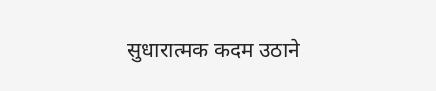सुधारात्मक कदम उठाने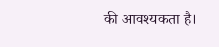की आवश्यकता है।